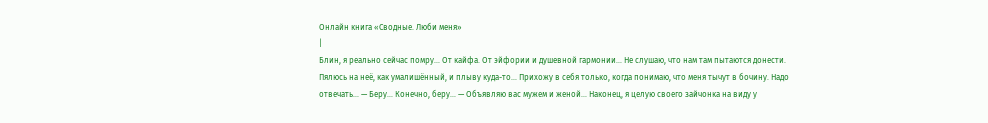Онлайн книга «Сводные. Люби меня»
|
Блин, я реально сейчас помру... От кайфа. От эйфории и душевной гармонии... Не слушаю, что нам там пытаются донести. Пялюсь на неё, как умалишённый, и плыву куда-то... Прихожу в себя только, когда понимаю, что меня тычут в бочину. Надо отвечать... — Беру... Конечно, беру... — Объявляю вас мужем и женой... Наконец, я целую своего зайчонка на виду у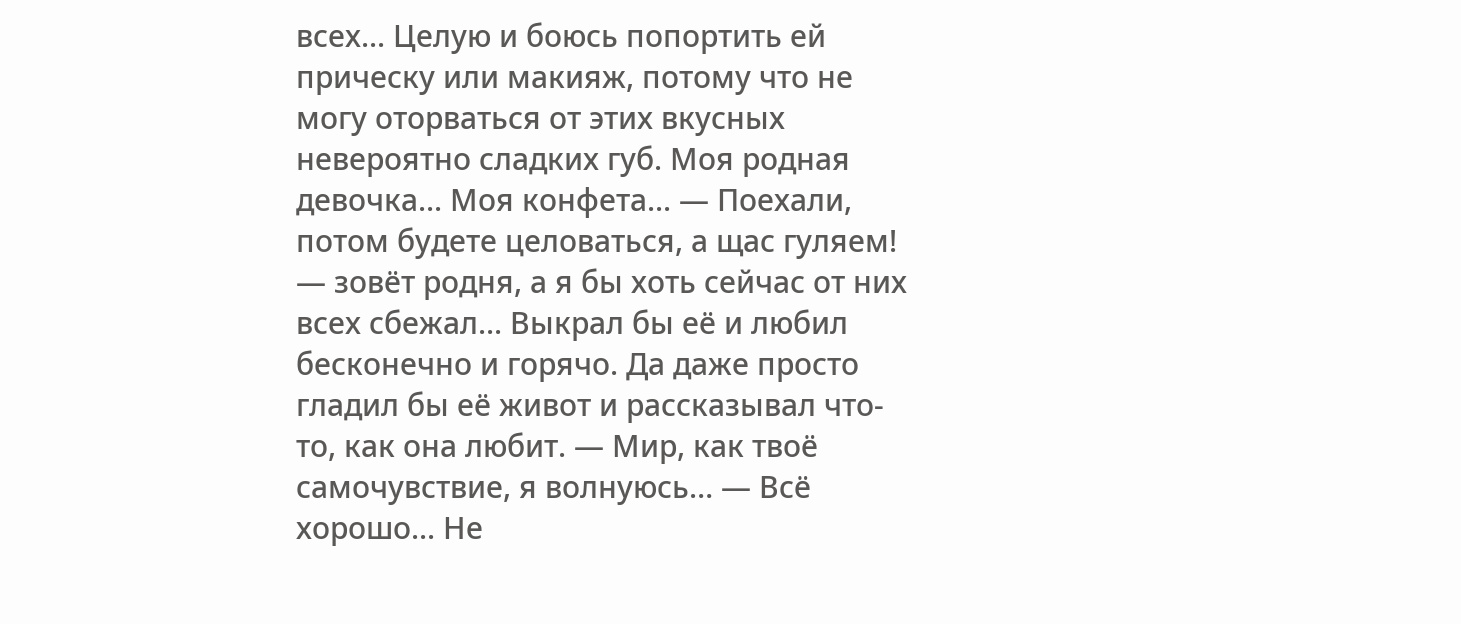всех... Целую и боюсь попортить ей прическу или макияж, потому что не могу оторваться от этих вкусных невероятно сладких губ. Моя родная девочка... Моя конфета... — Поехали, потом будете целоваться, а щас гуляем! — зовёт родня, а я бы хоть сейчас от них всех сбежал... Выкрал бы её и любил бесконечно и горячо. Да даже просто гладил бы её живот и рассказывал что-то, как она любит. — Мир, как твоё самочувствие, я волнуюсь… — Всё хорошо... Не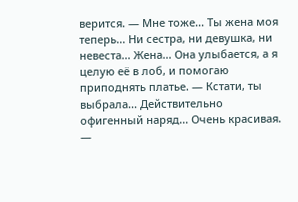верится. — Мне тоже... Ты жена моя теперь... Ни сестра, ни девушка, ни невеста... Жена... Она улыбается, а я целую её в лоб, и помогаю приподнять платье. — Кстати, ты выбрала... Действительно офигенный наряд... Очень красивая. —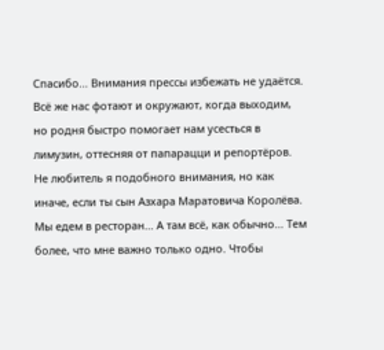Спасибо... Внимания прессы избежать не удаётся. Всё же нас фотают и окружают, когда выходим, но родня быстро помогает нам усесться в лимузин, оттесняя от папарацци и репортёров. Не любитель я подобного внимания, но как иначе, если ты сын Азхара Маратовича Королёва. Мы едем в ресторан... А там всё, как обычно... Тем более, что мне важно только одно. Чтобы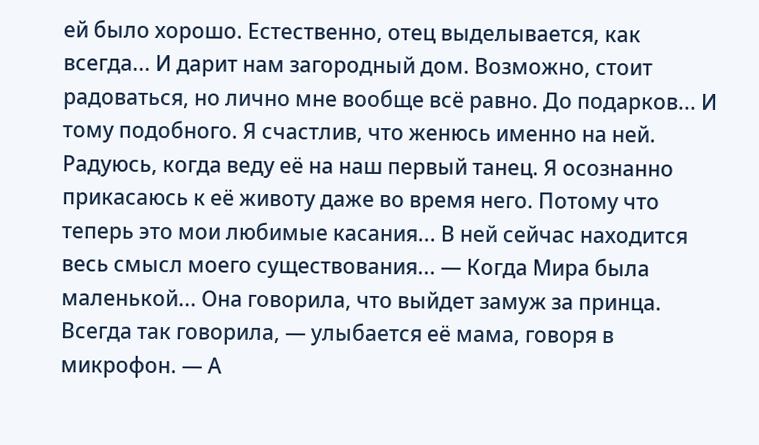ей было хорошо. Естественно, отец выделывается, как всегда... И дарит нам загородный дом. Возможно, стоит радоваться, но лично мне вообще всё равно. До подарков... И тому подобного. Я счастлив, что женюсь именно на ней. Радуюсь, когда веду её на наш первый танец. Я осознанно прикасаюсь к её животу даже во время него. Потому что теперь это мои любимые касания... В ней сейчас находится весь смысл моего существования... — Когда Мира была маленькой... Она говорила, что выйдет замуж за принца. Всегда так говорила, — улыбается её мама, говоря в микрофон. — А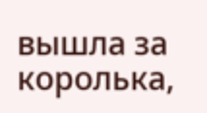вышла за королька,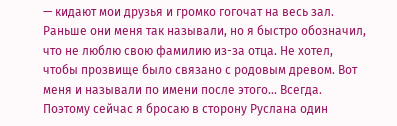— кидают мои друзья и громко гогочат на весь зал. Раньше они меня так называли, но я быстро обозначил, что не люблю свою фамилию из-за отца. Не хотел, чтобы прозвище было связано с родовым древом. Вот меня и называли по имени после этого... Всегда. Поэтому сейчас я бросаю в сторону Руслана один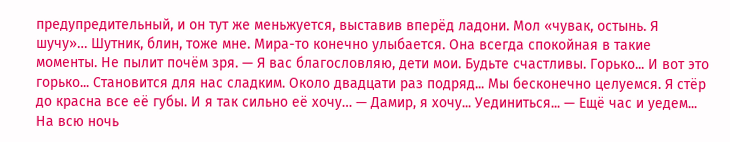предупредительный, и он тут же меньжуется, выставив вперёд ладони. Мол «чувак, остынь. Я шучу»… Шутник, блин, тоже мне. Мира-то конечно улыбается. Она всегда спокойная в такие моменты. Не пылит почём зря. — Я вас благословляю, дети мои. Будьте счастливы. Горько... И вот это горько... Становится для нас сладким. Около двадцати раз подряд... Мы бесконечно целуемся. Я стёр до красна все её губы. И я так сильно её хочу… — Дамир, я хочу... Уединиться... — Ещё час и уедем... На всю ночь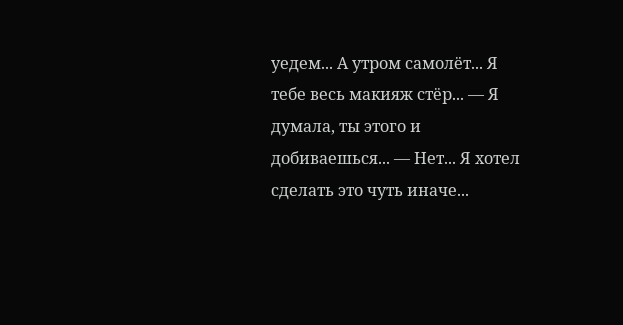уедем... А утром самолёт... Я тебе весь макияж стёр... — Я думала, ты этого и добиваешься... — Нет... Я хотел сделать это чуть иначе...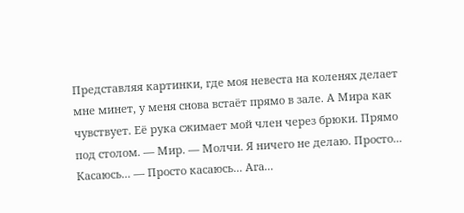Представляя картинки, где моя невеста на коленях делает мне минет, у меня снова встаёт прямо в зале. А Мира как чувствует. Её рука сжимает мой член через брюки. Прямо под столом. — Мир. — Молчи. Я ничего не делаю. Просто... Касаюсь... — Просто касаюсь... Ага...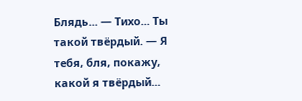Блядь... — Тихо... Ты такой твёрдый. — Я тебя, бля, покажу, какой я твёрдый...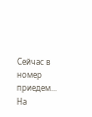Сейчас в номер приедем... На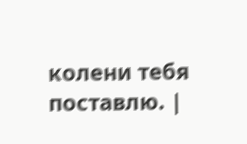колени тебя поставлю. |